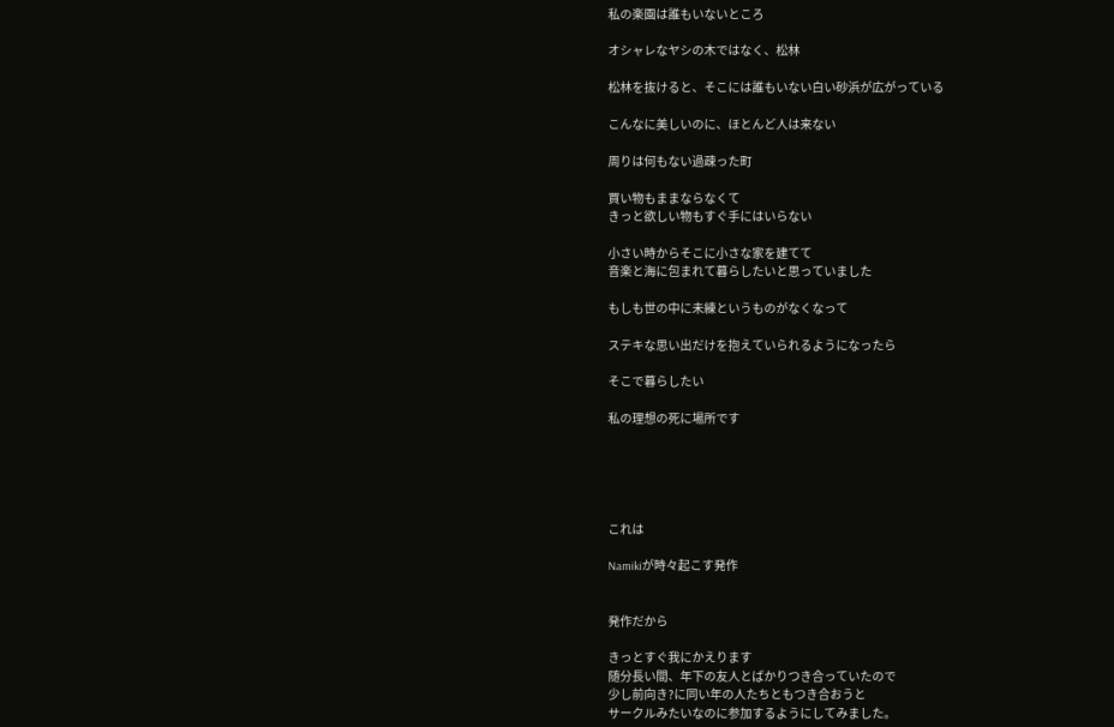私の楽園は誰もいないところ

オシャレなヤシの木ではなく、松林

松林を抜けると、そこには誰もいない白い砂浜が広がっている

こんなに美しいのに、ほとんど人は来ない

周りは何もない過疎った町

買い物もままならなくて
きっと欲しい物もすぐ手にはいらない

小さい時からそこに小さな家を建てて
音楽と海に包まれて暮らしたいと思っていました

もしも世の中に未練というものがなくなって

ステキな思い出だけを抱えていられるようになったら

そこで暮らしたい

私の理想の死に場所です





これは

Namikiが時々起こす発作


発作だから

きっとすぐ我にかえります
随分長い間、年下の友人とばかりつき合っていたので
少し前向き?に同い年の人たちともつき合おうと
サークルみたいなのに参加するようにしてみました。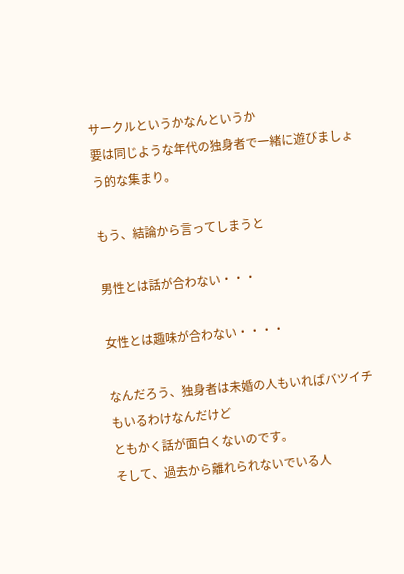サークルというかなんというか
要は同じような年代の独身者で一緒に遊びましょう的な集まり。

もう、結論から言ってしまうと

男性とは話が合わない・・・

女性とは趣味が合わない・・・・

なんだろう、独身者は未婚の人もいればバツイチもいるわけなんだけど
ともかく話が面白くないのです。
そして、過去から離れられないでいる人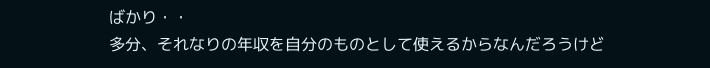ばかり・・
多分、それなりの年収を自分のものとして使えるからなんだろうけど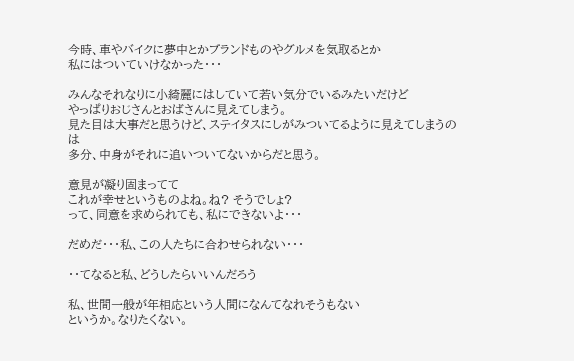今時、車やバイクに夢中とかブランドものやグルメを気取るとか
私にはついていけなかった・・・

みんなそれなりに小綺麗にはしていて若い気分でいるみたいだけど
やっぱりおじさんとおばさんに見えてしまう。
見た目は大事だと思うけど、ステイタスにしがみついてるように見えてしまうのは
多分、中身がそれに追いついてないからだと思う。

意見が凝り固まってて
これが幸せというものよね。ね? そうでしょ?
って、同意を求められても、私にできないよ・・・

だめだ・・・私、この人たちに合わせられない・・・

・・てなると私、どうしたらいいんだろう

私、世間一般が年相応という人間になんてなれそうもない
というか。なりたくない。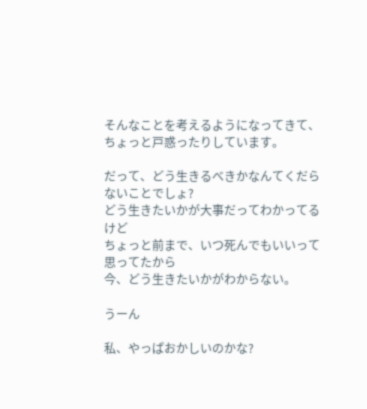そんなことを考えるようになってきて、ちょっと戸惑ったりしています。

だって、どう生きるべきかなんてくだらないことでしょ?
どう生きたいかが大事だってわかってるけど
ちょっと前まで、いつ死んでもいいって思ってたから
今、どう生きたいかがわからない。

うーん

私、やっぱおかしいのかな?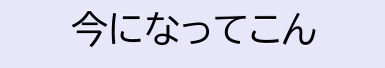今になってこん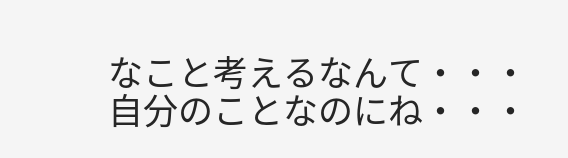なこと考えるなんて・・・自分のことなのにね・・・